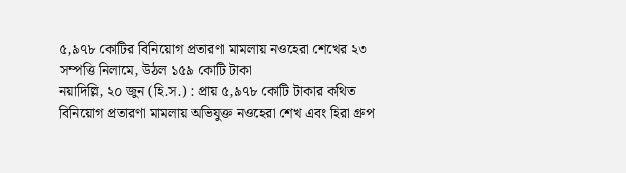৫,৯৭৮ কোটির বিনিয়োগ প্রতারণা মামলায় নওহেরা শেখের ২৩ সম্পত্তি নিলামে, উঠল ১৫৯ কোটি টাকা
নয়াদিল্লি, ২০ জুন (হি.স.) : প্রায় ৫,৯৭৮ কোটি টাকার কথিত বিনিয়োগ প্রতারণা মামলায় অভিযুক্ত নওহেরা শেখ এবং হিরা গ্রুপ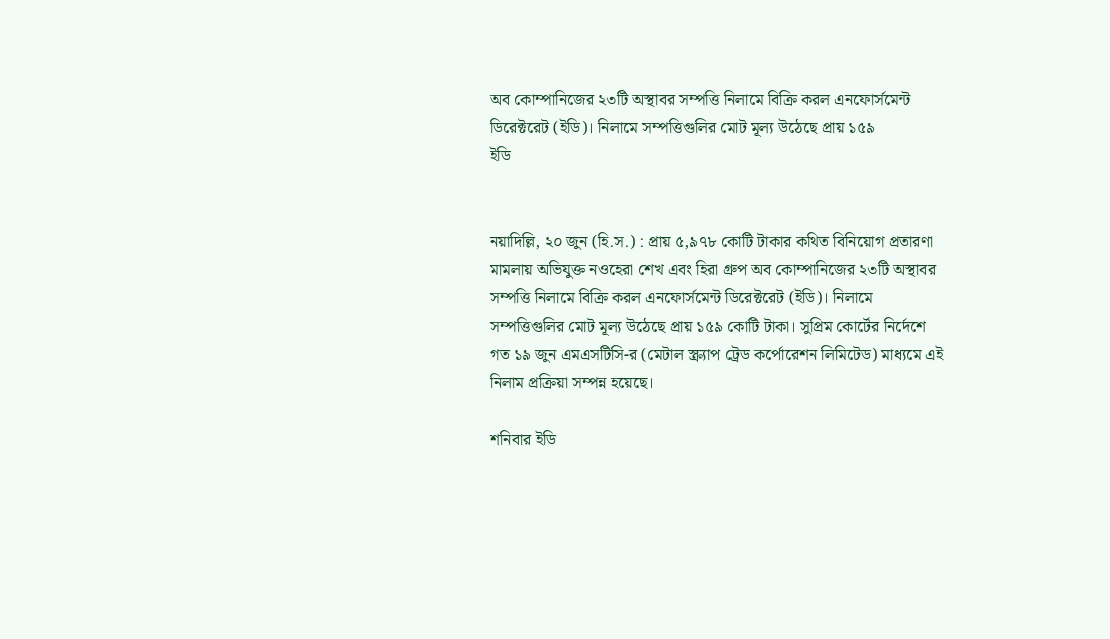অব কোম্পানিজের ২৩টি অস্থাবর সম্পত্তি নিলামে বিক্রি করল এনফোর্সমেন্ট ডিরেক্টরেট (ইডি)। নিলামে সম্পত্তিগুলির মোট মূল্য উঠেছে প্রায় ১৫৯
ইডি


নয়াদিল্লি, ২০ জুন (হি.স.) : প্রায় ৫,৯৭৮ কোটি টাকার কথিত বিনিয়োগ প্রতারণা মামলায় অভিযুক্ত নওহেরা শেখ এবং হিরা গ্রুপ অব কোম্পানিজের ২৩টি অস্থাবর সম্পত্তি নিলামে বিক্রি করল এনফোর্সমেন্ট ডিরেক্টরেট (ইডি)। নিলামে সম্পত্তিগুলির মোট মূল্য উঠেছে প্রায় ১৫৯ কোটি টাকা। সুপ্রিম কোর্টের নির্দেশে গত ১৯ জুন এমএসটিসি-র (মেটাল স্ক্র্যাপ ট্রেড কর্পোরেশন লিমিটেড) মাধ্যমে এই নিলাম প্রক্রিয়া সম্পন্ন হয়েছে।

শনিবার ইডি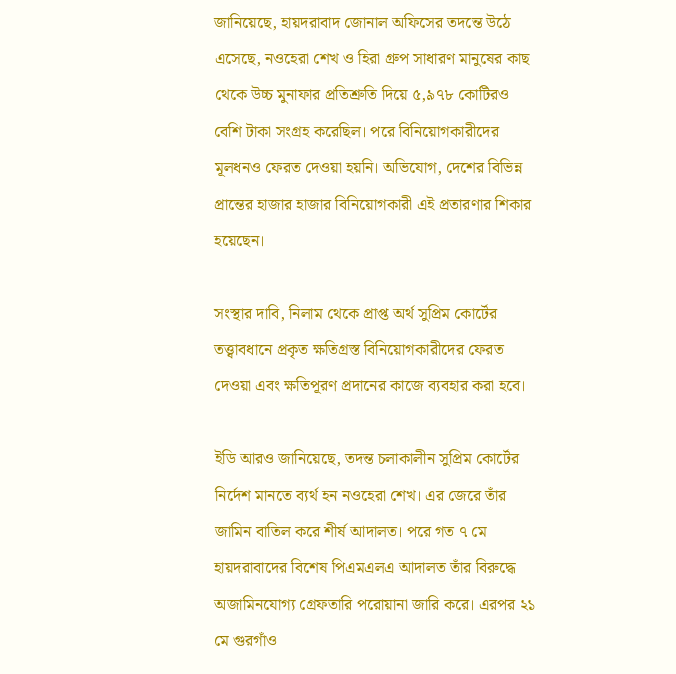জানিয়েছে, হায়দরাবাদ জোনাল অফিসের তদন্তে উঠে এসেছে, নওহেরা শেখ ও হিরা গ্রুপ সাধারণ মানুষের কাছ থেকে উচ্চ মুনাফার প্রতিশ্রুতি দিয়ে ৫,৯৭৮ কোটিরও বেশি টাকা সংগ্রহ করেছিল। পরে বিনিয়োগকারীদের মূলধনও ফেরত দেওয়া হয়নি। অভিযোগ, দেশের বিভিন্ন প্রান্তের হাজার হাজার বিনিয়োগকারী এই প্রতারণার শিকার হয়েছেন।

সংস্থার দাবি, নিলাম থেকে প্রাপ্ত অর্থ সুপ্রিম কোর্টের তত্ত্বাবধানে প্রকৃত ক্ষতিগ্রস্ত বিনিয়োগকারীদের ফেরত দেওয়া এবং ক্ষতিপূরণ প্রদানের কাজে ব্যবহার করা হবে।

ইডি আরও জানিয়েছে, তদন্ত চলাকালীন সুপ্রিম কোর্টের নির্দেশ মানতে ব্যর্থ হন নওহেরা শেখ। এর জেরে তাঁর জামিন বাতিল করে শীর্ষ আদালত। পরে গত ৭ মে হায়দরাবাদের বিশেষ পিএমএলএ আদালত তাঁর বিরুদ্ধে অজামিনযোগ্য গ্রেফতারি পরোয়ানা জারি করে। এরপর ২১ মে গুরগাঁও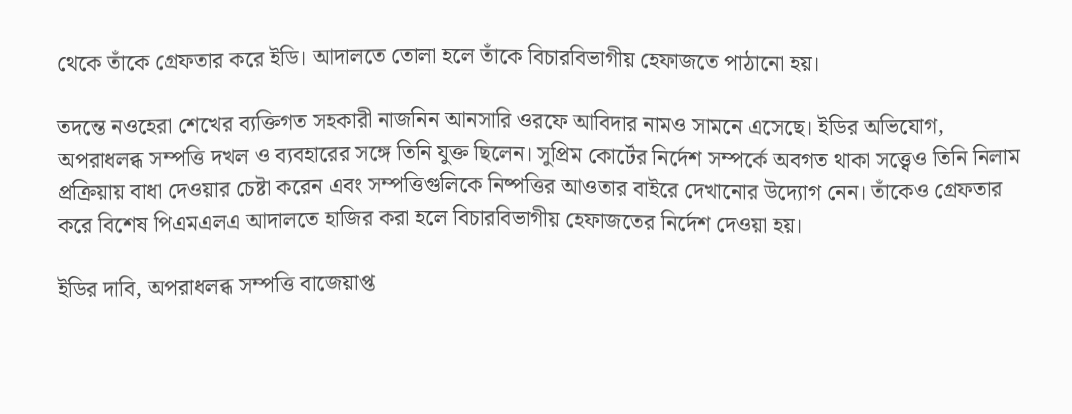থেকে তাঁকে গ্রেফতার করে ইডি। আদালতে তোলা হলে তাঁকে বিচারবিভাগীয় হেফাজতে পাঠানো হয়।

তদন্তে নওহেরা শেখের ব্যক্তিগত সহকারী নাজনিন আনসারি ওরফে আবিদার নামও সামনে এসেছে। ইডির অভিযোগ, অপরাধলব্ধ সম্পত্তি দখল ও ব্যবহারের সঙ্গে তিনি যুক্ত ছিলেন। সুপ্রিম কোর্টের নির্দেশ সম্পর্কে অবগত থাকা সত্ত্বেও তিনি নিলাম প্রক্রিয়ায় বাধা দেওয়ার চেষ্টা করেন এবং সম্পত্তিগুলিকে নিষ্পত্তির আওতার বাইরে দেখানোর উদ্যোগ নেন। তাঁকেও গ্রেফতার করে বিশেষ পিএমএলএ আদালতে হাজির করা হলে বিচারবিভাগীয় হেফাজতের নির্দেশ দেওয়া হয়।

ইডির দাবি, অপরাধলব্ধ সম্পত্তি বাজেয়াপ্ত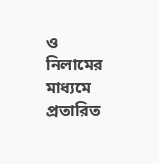ও নিলামের মাধ্যমে প্রতারিত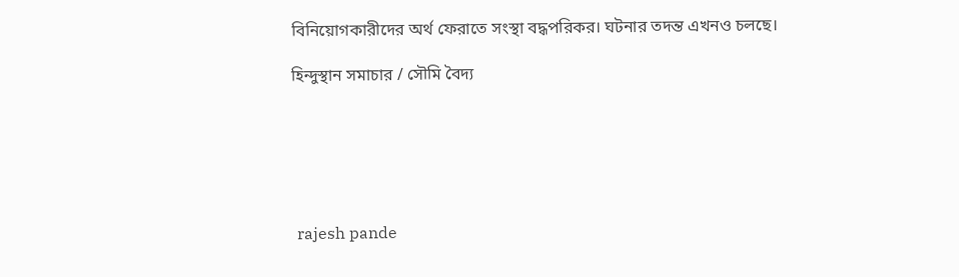বিনিয়োগকারীদের অর্থ ফেরাতে সংস্থা বদ্ধপরিকর। ঘটনার তদন্ত এখনও চলছে।

হিন্দুস্থান সমাচার / সৌমি বৈদ্য






 rajesh pande